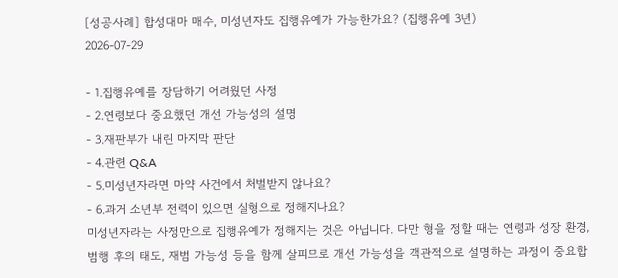[성공사례] 합성대마 매수, 미성년자도 집행유예가 가능한가요? (집행유예 3년)
2026-07-29

- 1.집행유예를 장담하기 어려웠던 사정
- 2.연령보다 중요했던 개선 가능성의 설명
- 3.재판부가 내린 마지막 판단
- 4.관련 Q&A
- 5.미성년자라면 마약 사건에서 처벌받지 않나요?
- 6.과거 소년부 전력이 있으면 실형으로 정해지나요?
미성년자라는 사정만으로 집행유예가 정해지는 것은 아닙니다. 다만 형을 정할 때는 연령과 성장 환경, 범행 후의 태도, 재범 가능성 등을 함께 살피므로 개선 가능성을 객관적으로 설명하는 과정이 중요합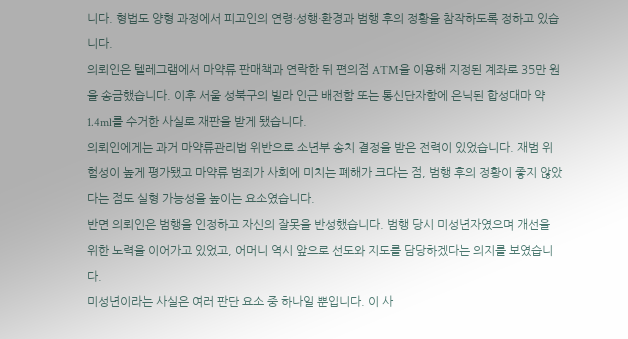니다. 형법도 양형 과정에서 피고인의 연령·성행·환경과 범행 후의 정황을 참작하도록 정하고 있습니다.
의뢰인은 텔레그램에서 마약류 판매책과 연락한 뒤 편의점 ATM을 이용해 지정된 계좌로 35만 원을 송금했습니다. 이후 서울 성북구의 빌라 인근 배전함 또는 통신단자함에 은닉된 합성대마 약 1.4ml를 수거한 사실로 재판을 받게 됐습니다.
의뢰인에게는 과거 마약류관리법 위반으로 소년부 송치 결정을 받은 전력이 있었습니다. 재범 위험성이 높게 평가됐고 마약류 범죄가 사회에 미치는 폐해가 크다는 점, 범행 후의 정황이 좋지 않았다는 점도 실형 가능성을 높이는 요소였습니다.
반면 의뢰인은 범행을 인정하고 자신의 잘못을 반성했습니다. 범행 당시 미성년자였으며 개선을 위한 노력을 이어가고 있었고, 어머니 역시 앞으로 선도와 지도를 담당하겠다는 의지를 보였습니다.
미성년이라는 사실은 여러 판단 요소 중 하나일 뿐입니다. 이 사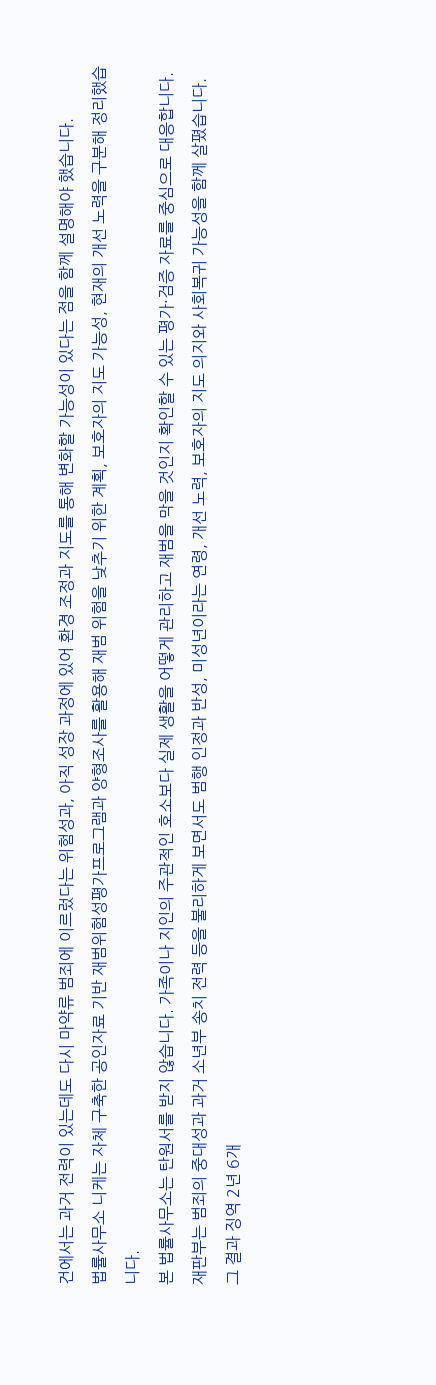건에서는 과거 전력이 있는데도 다시 마약류 범죄에 이르렀다는 위험성과, 아직 성장 과정에 있어 환경 조정과 지도를 통해 변화할 가능성이 있다는 점을 함께 설명해야 했습니다.
법률사무소 니케는 자체 구축한 공인자료 기반 재범위험성평가프로그램과 양형조사를 활용해 재범 위험을 낮추기 위한 계획, 보호자의 지도 가능성, 현재의 개선 노력을 구분해 정리했습니다.
본 법률사무소는 탄원서를 받지 않습니다. 가족이나 지인의 주관적인 호소보다 실제 생활을 어떻게 관리하고 재범을 막을 것인지 확인할 수 있는 평가·검증 자료를 중심으로 대응합니다.
재판부는 범죄의 중대성과 과거 소년부 송치 전력 등을 불리하게 보면서도 범행 인정과 반성, 미성년이라는 연령, 개선 노력, 보호자의 지도 의지와 사회복귀 가능성을 함께 살폈습니다.
그 결과 징역 2년 6개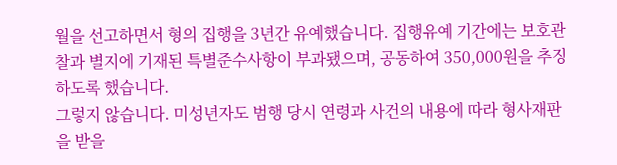월을 선고하면서 형의 집행을 3년간 유예했습니다. 집행유예 기간에는 보호관찰과 별지에 기재된 특별준수사항이 부과됐으며, 공동하여 350,000원을 추징하도록 했습니다.
그렇지 않습니다. 미성년자도 범행 당시 연령과 사건의 내용에 따라 형사재판을 받을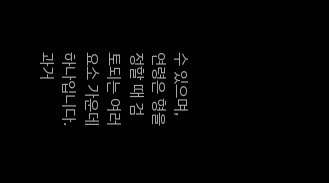수 있으며, 연령은 형을 정할 때 검토되는 여러 요소 가운데 하나입니다.
과거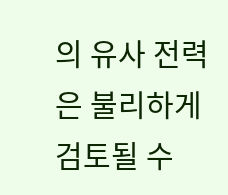의 유사 전력은 불리하게 검토될 수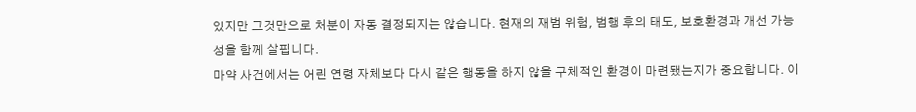있지만 그것만으로 처분이 자동 결정되지는 않습니다. 현재의 재범 위험, 범행 후의 태도, 보호환경과 개선 가능성을 함께 살핍니다.
마약 사건에서는 어린 연령 자체보다 다시 같은 행동을 하지 않을 구체적인 환경이 마련됐는지가 중요합니다. 이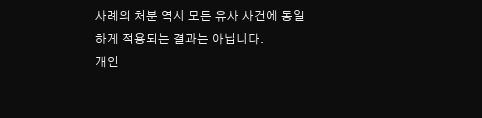사례의 처분 역시 모든 유사 사건에 동일하게 적용되는 결과는 아닙니다.
개인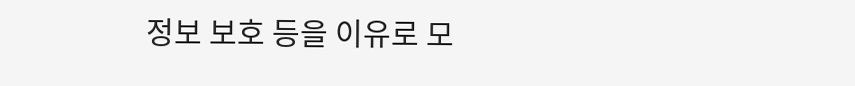정보 보호 등을 이유로 모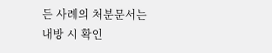든 사례의 처분문서는 내방 시 확인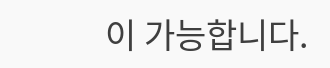이 가능합니다.